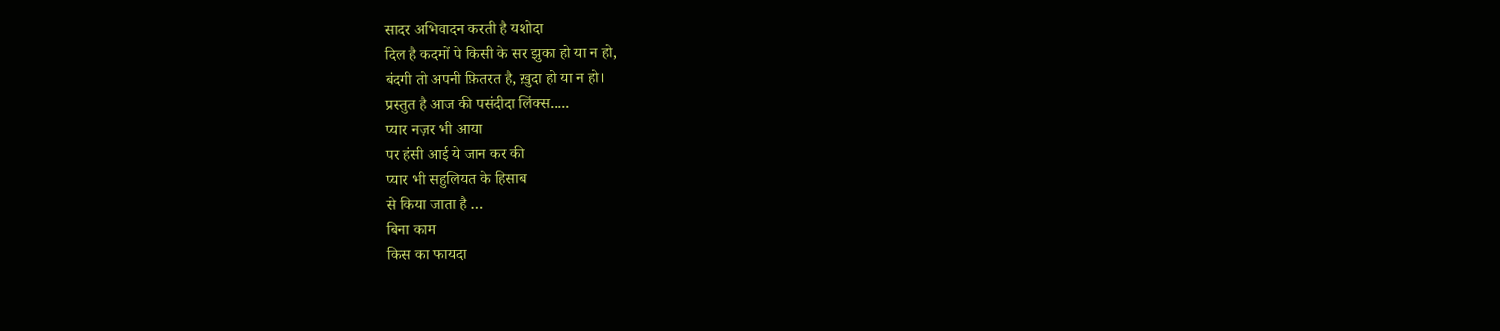सादर अभिवादन करती है यशोदा
दिल है कदमों पे किसी के सर झुका हो या न हो,
बंदगी तो अपनी फ़ितरत है, ख़ुदा हो या न हो।
प्रस्तुत है आज की पसंदीदा लिंक्स.....
प्यार नज़र भी आया
पर हंसी आई ये जान कर की
प्यार भी सहुलियत के हिसाब
से किया जाता है …
बिना काम
किस का फायदा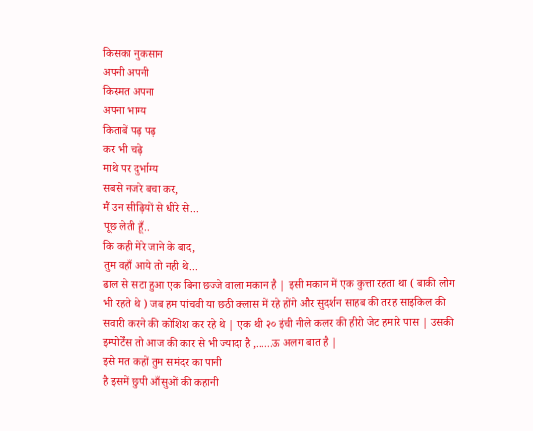किसका नुकसान
अपनी अपनी
किस्मत अपना
अपना भाग्य
किताबें पढ़ पढ़
कर भी चढ़े
माथे पर दुर्भाग्य
सबसे नजरे बचा कर,
मैं उन सीढ़ियों से धीरे से...
पूछ लेती हूँ..
कि कही मेरे जाने के बाद,
तुम वहाँ आये तो नही थे...
ढाल से सटा हुआ एक बिना छज्जे वाला मकान है | इसी मकान में एक कुत्ता रहता था ( बाकी लोग भी रहते थे ) जब हम पांचवी या छठी क्लास में रहे होंगे और सुदर्शन साहब की तरह साइकिल की सवारी करने की कोशिश कर रहे थे | एक थी २० इंची नीले कलर की हीरो जेट हमारे पास | उसकी इम्पोर्टेंस तो आज की कार से भी ज्यादा है ,......ऊ अलग बात है |
इसे मत कहों तुम समंदर का पानी
है इसमें छुपी आँसुओं की कहानी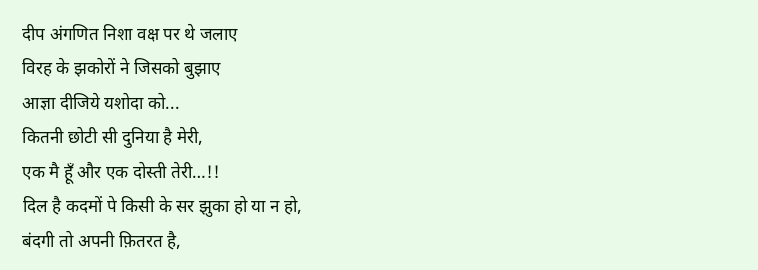दीप अंगणित निशा वक्ष पर थे जलाए
विरह के झकोरों ने जिसको बुझाए
आज्ञा दीजिये यशोदा को...
कितनी छोटी सी दुनिया है मेरी,
एक मै हूँ और एक दोस्ती तेरी…!!
दिल है कदमों पे किसी के सर झुका हो या न हो,
बंदगी तो अपनी फ़ितरत है,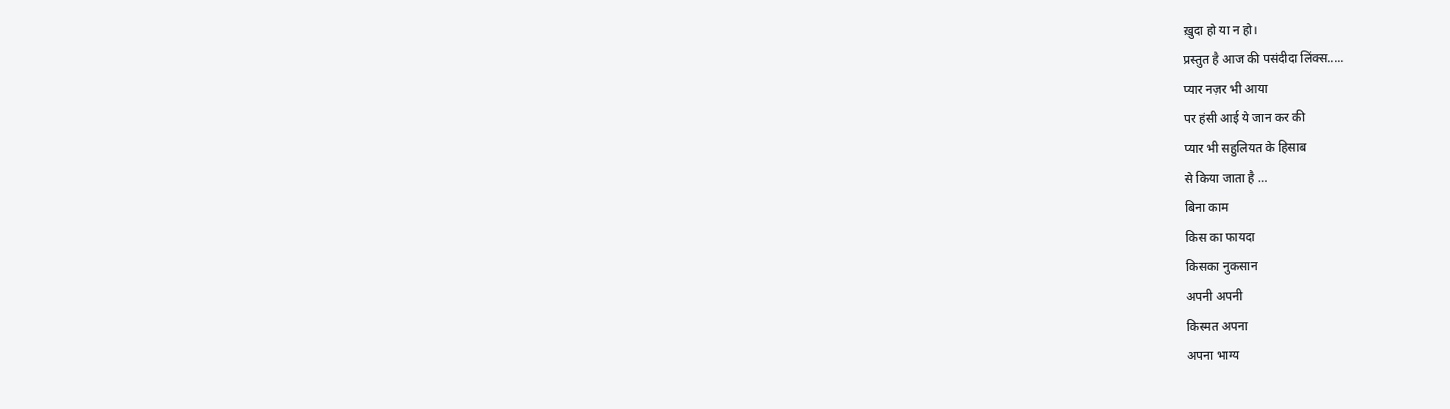ख़ुदा हो या न हो।
प्रस्तुत है आज की पसंदीदा लिंक्स.....
प्यार नज़र भी आया
पर हंसी आई ये जान कर की
प्यार भी सहुलियत के हिसाब
से किया जाता है …
बिना काम
किस का फायदा
किसका नुकसान
अपनी अपनी
किस्मत अपना
अपना भाग्य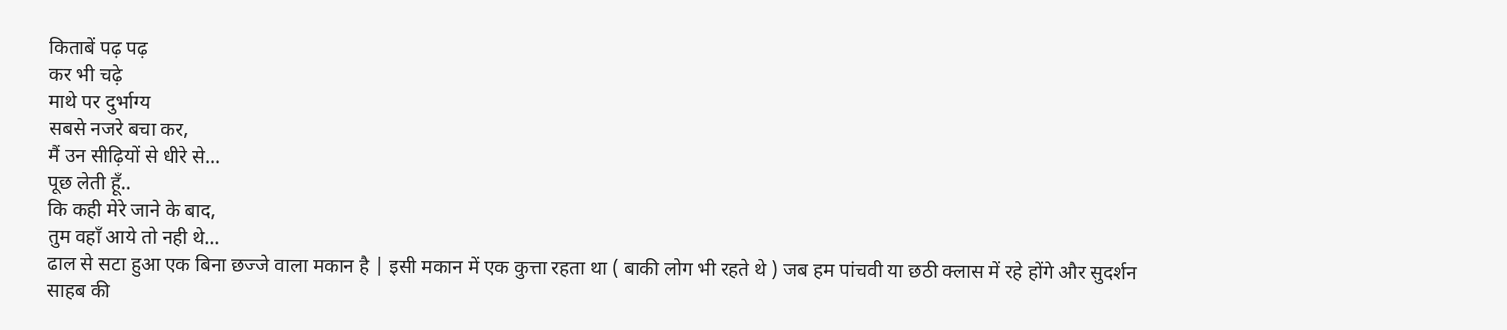किताबें पढ़ पढ़
कर भी चढ़े
माथे पर दुर्भाग्य
सबसे नजरे बचा कर,
मैं उन सीढ़ियों से धीरे से...
पूछ लेती हूँ..
कि कही मेरे जाने के बाद,
तुम वहाँ आये तो नही थे...
ढाल से सटा हुआ एक बिना छज्जे वाला मकान है | इसी मकान में एक कुत्ता रहता था ( बाकी लोग भी रहते थे ) जब हम पांचवी या छठी क्लास में रहे होंगे और सुदर्शन साहब की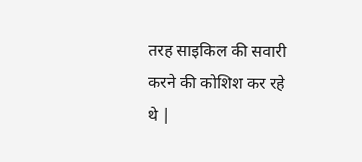तरह साइकिल की सवारी करने की कोशिश कर रहे थे |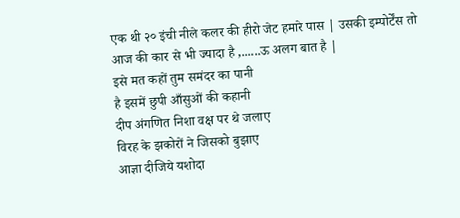एक थी २० इंची नीले कलर की हीरो जेट हमारे पास | उसकी इम्पोर्टेंस तो आज की कार से भी ज्यादा है ,......ऊ अलग बात है |
इसे मत कहों तुम समंदर का पानी
है इसमें छुपी आँसुओं की कहानी
दीप अंगणित निशा वक्ष पर थे जलाए
विरह के झकोरों ने जिसको बुझाए
आज्ञा दीजिये यशोदा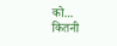को...
कितनी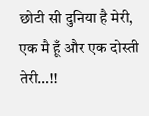छोटी सी दुनिया है मेरी,
एक मै हूँ और एक दोस्ती तेरी…!!